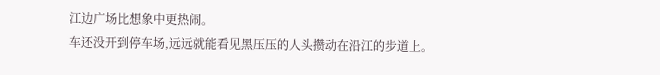江边广场比想象中更热闹。
车还没开到停车场,远远就能看见黑压压的人头攒动在沿江的步道上。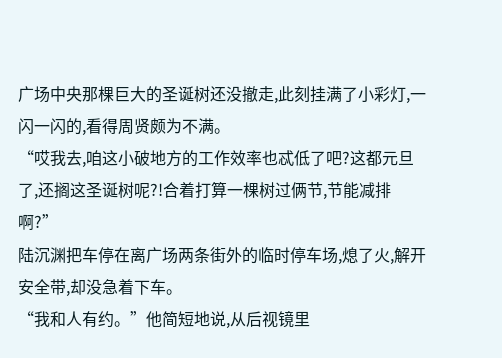广场中央那棵巨大的圣诞树还没撤走,此刻挂满了小彩灯,一闪一闪的,看得周贤颇为不满。
“哎我去,咱这小破地方的工作效率也忒低了吧?这都元旦了,还搁这圣诞树呢?!合着打算一棵树过俩节,节能减排啊?”
陆沉渊把车停在离广场两条街外的临时停车场,熄了火,解开安全带,却没急着下车。
“我和人有约。”他简短地说,从后视镜里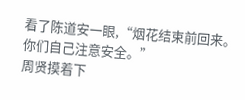看了陈道安一眼,“烟花结束前回来。你们自己注意安全。”
周贤摸着下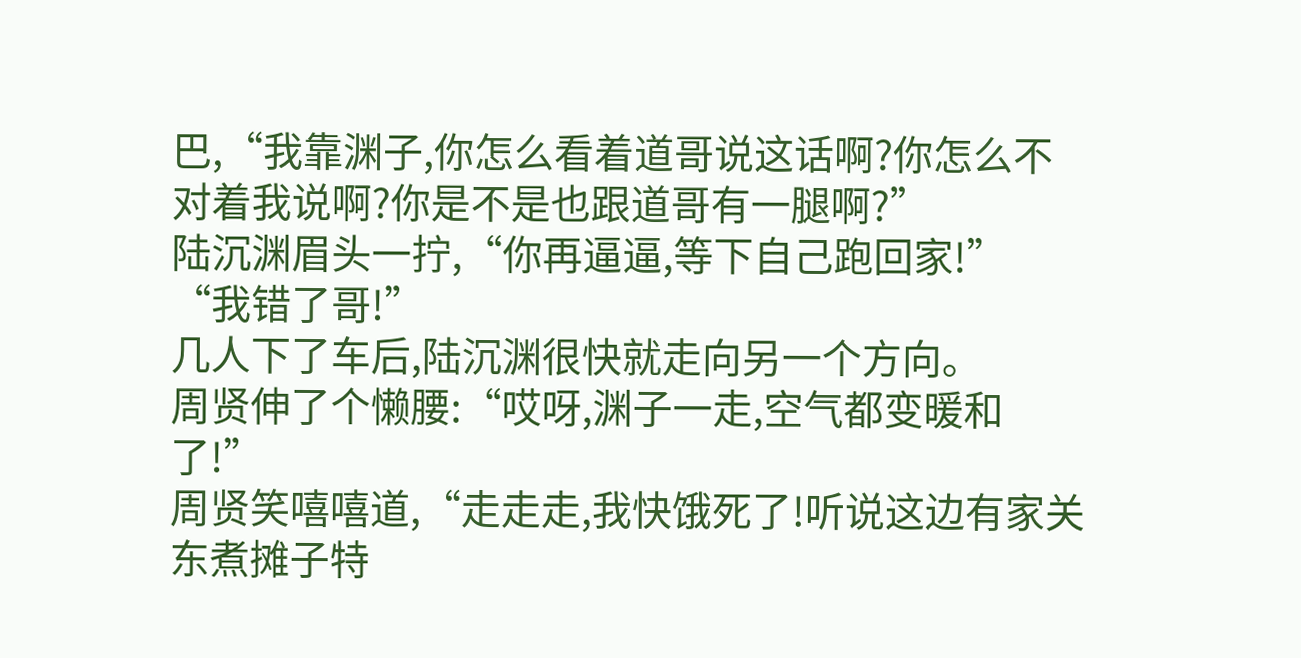巴,“我靠渊子,你怎么看着道哥说这话啊?你怎么不对着我说啊?你是不是也跟道哥有一腿啊?”
陆沉渊眉头一拧,“你再逼逼,等下自己跑回家!”
“我错了哥!”
几人下了车后,陆沉渊很快就走向另一个方向。
周贤伸了个懒腰:“哎呀,渊子一走,空气都变暖和了!”
周贤笑嘻嘻道,“走走走,我快饿死了!听说这边有家关东煮摊子特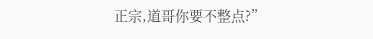正宗,道哥你要不整点?”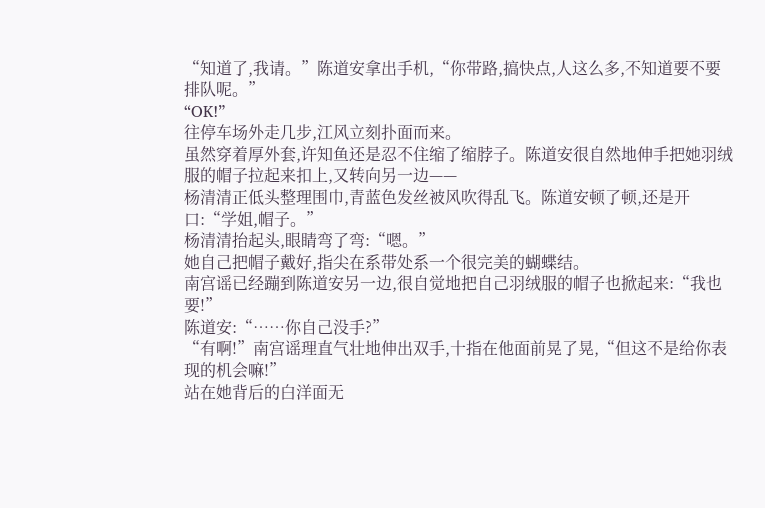“知道了,我请。”陈道安拿出手机,“你带路,搞快点,人这么多,不知道要不要排队呢。”
“OK!”
往停车场外走几步,江风立刻扑面而来。
虽然穿着厚外套,许知鱼还是忍不住缩了缩脖子。陈道安很自然地伸手把她羽绒服的帽子拉起来扣上,又转向另一边——
杨清清正低头整理围巾,青蓝色发丝被风吹得乱飞。陈道安顿了顿,还是开口:“学姐,帽子。”
杨清清抬起头,眼睛弯了弯:“嗯。”
她自己把帽子戴好,指尖在系带处系一个很完美的蝴蝶结。
南宫谣已经蹦到陈道安另一边,很自觉地把自己羽绒服的帽子也掀起来:“我也要!”
陈道安:“……你自己没手?”
“有啊!”南宫谣理直气壮地伸出双手,十指在他面前晃了晃,“但这不是给你表现的机会嘛!”
站在她背后的白洋面无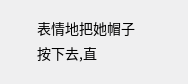表情地把她帽子按下去,直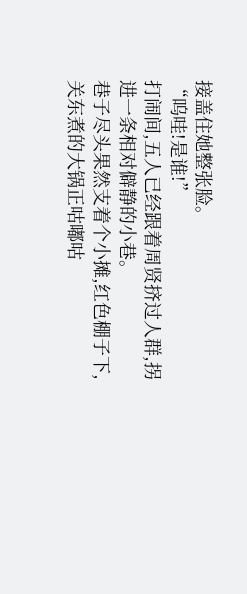接盖住她整张脸。
“呜哇!是谁!”
打闹间,五人已经跟着周贤挤过人群,拐进一条相对僻静的小巷。
巷子尽头果然支着个小摊,红色棚子下,关东煮的大锅正咕嘟咕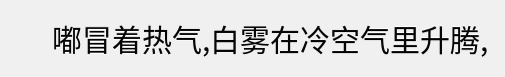嘟冒着热气,白雾在冷空气里升腾,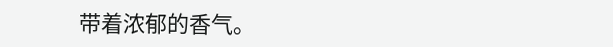带着浓郁的香气。